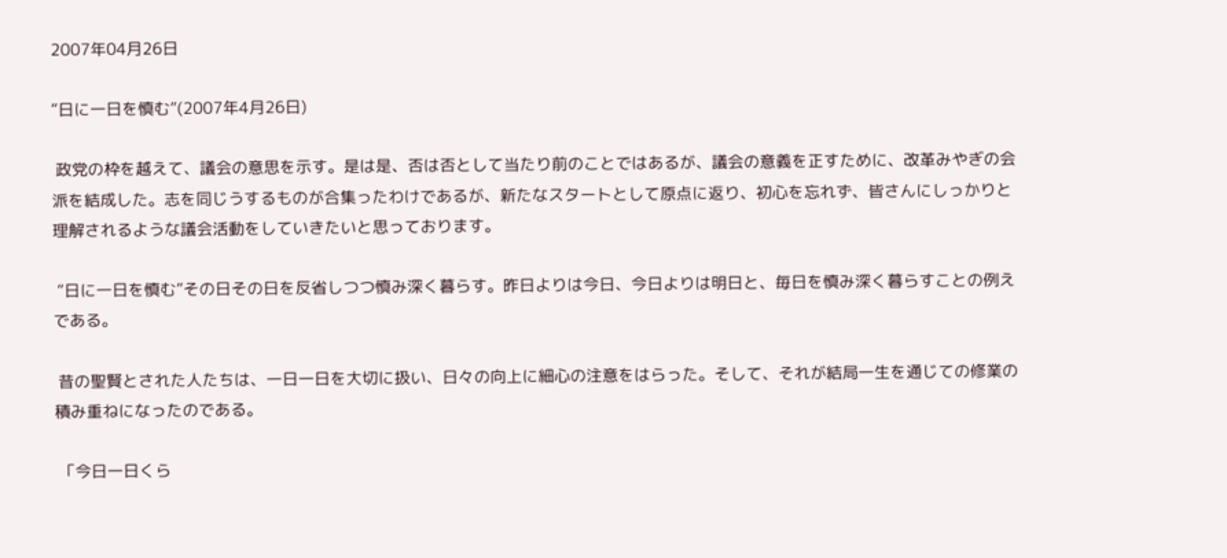2007年04月26日

“日に一日を慎む”(2007年4月26日)

 政党の枠を越えて、議会の意思を示す。是は是、否は否として当たり前のことではあるが、議会の意義を正すために、改革みやぎの会派を結成した。志を同じうするものが合集ったわけであるが、新たなスタートとして原点に返り、初心を忘れず、皆さんにしっかりと理解されるような議会活動をしていきたいと思っております。

 “日に一日を慎む”その日その日を反省しつつ慎み深く暮らす。昨日よりは今日、今日よりは明日と、毎日を慎み深く暮らすことの例えである。

 昔の聖賢とされた人たちは、一日一日を大切に扱い、日々の向上に細心の注意をはらった。そして、それが結局一生を通じての修業の積み重ねになったのである。

 「今日一日くら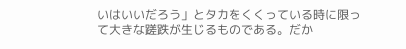いはいいだろう」とタカをくくっている時に限って大きな蹉跌が生じるものである。だか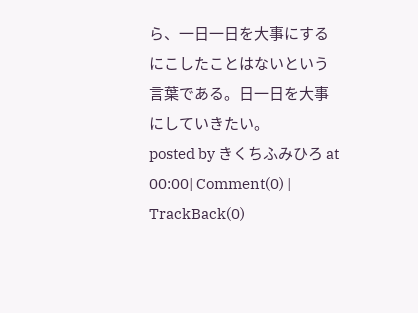ら、一日一日を大事にするにこしたことはないという言葉である。日一日を大事にしていきたい。
posted by きくちふみひろ at 00:00| Comment(0) | TrackBack(0)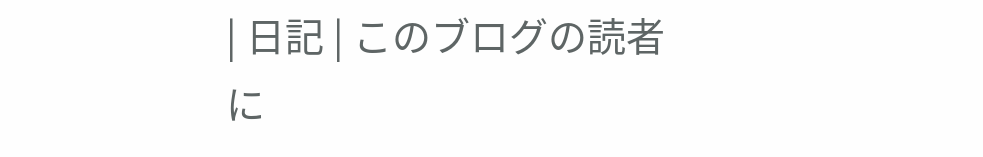| 日記 | このブログの読者に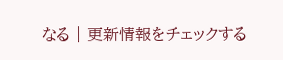なる | 更新情報をチェックする